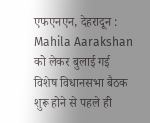एफएनएन, देहरादून : Mahila Aarakshan को लेकर बुलाई गई विशेष विधानसभा बैठक शुरू होने से पहले ही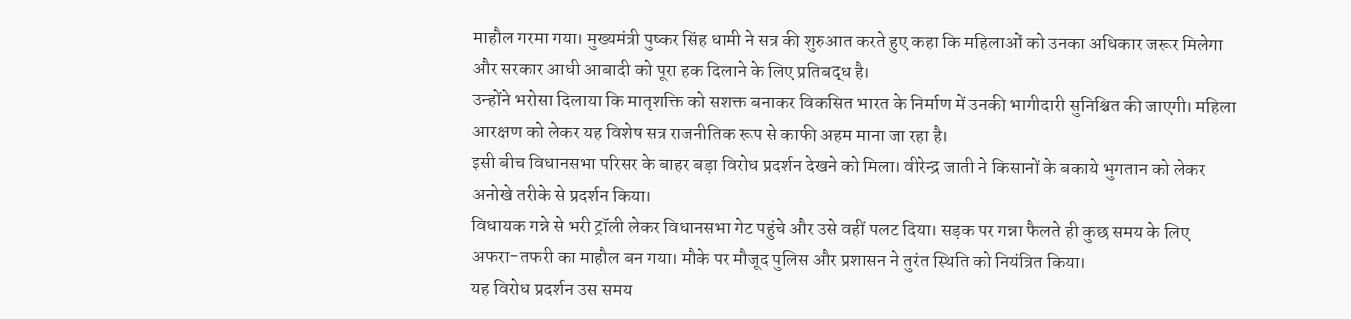माहौल गरमा गया। मुख्यमंत्री पुष्कर सिंह धामी ने सत्र की शुरुआत करते हुए कहा कि महिलाओं को उनका अधिकार जरूर मिलेगा और सरकार आधी आबादी को पूरा हक दिलाने के लिए प्रतिबद्ध है।
उन्होंने भरोसा दिलाया कि मातृशक्ति को सशक्त बनाकर विकसित भारत के निर्माण में उनकी भागीदारी सुनिश्चित की जाएगी। महिला आरक्षण को लेकर यह विशेष सत्र राजनीतिक रूप से काफी अहम माना जा रहा है।
इसी बीच विधानसभा परिसर के बाहर बड़ा विरोध प्रदर्शन देखने को मिला। वीरेन्द्र जाती ने किसानों के बकाये भुगतान को लेकर अनोखे तरीके से प्रदर्शन किया।
विधायक गन्ने से भरी ट्रॉली लेकर विधानसभा गेट पहुंचे और उसे वहीं पलट दिया। सड़क पर गन्ना फैलते ही कुछ समय के लिए अफरा-तफरी का माहौल बन गया। मौके पर मौजूद पुलिस और प्रशासन ने तुरंत स्थिति को नियंत्रित किया।
यह विरोध प्रदर्शन उस समय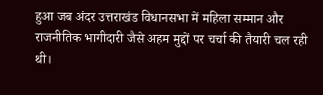हुआ जब अंदर उत्तराखंड विधानसभा में महिला सम्मान और राजनीतिक भागीदारी जैसे अहम मुद्दों पर चर्चा की तैयारी चल रही थी।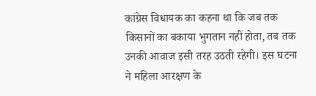कांग्रेस विधायक का कहना था कि जब तक किसानों का बकाया भुगतान नहीं होता, तब तक उनकी आवाज इसी तरह उठती रहेगी। इस घटना ने महिला आरक्षण के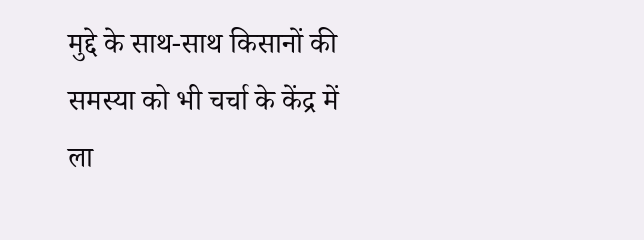मुद्दे के साथ-साथ किसानों की समस्या को भी चर्चा के केंद्र में ला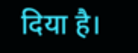दिया है।